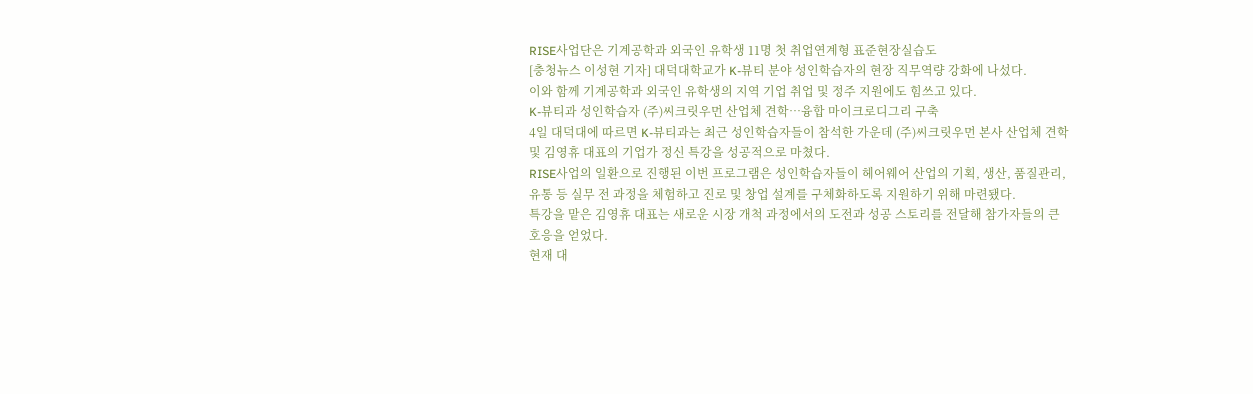RISE사업단은 기계공학과 외국인 유학생 11명 첫 취업연계형 표준현장실습도
[충청뉴스 이성현 기자] 대덕대학교가 K-뷰티 분야 성인학습자의 현장 직무역량 강화에 나섰다.
이와 함께 기계공학과 외국인 유학생의 지역 기업 취업 및 정주 지원에도 힘쓰고 있다.
K-뷰티과 성인학습자 (주)씨크릿우먼 산업체 견학…융합 마이크로디그리 구축
4일 대덕대에 따르면 K-뷰티과는 최근 성인학습자들이 참석한 가운데 (주)씨크릿우먼 본사 산업체 견학 및 김영휴 대표의 기업가 정신 특강을 성공적으로 마쳤다.
RISE사업의 일환으로 진행된 이번 프로그램은 성인학습자들이 헤어웨어 산업의 기획, 생산, 품질관리, 유통 등 실무 전 과정을 체험하고 진로 및 창업 설계를 구체화하도록 지원하기 위해 마련됐다.
특강을 맡은 김영휴 대표는 새로운 시장 개척 과정에서의 도전과 성공 스토리를 전달해 참가자들의 큰 호응을 얻었다.
현재 대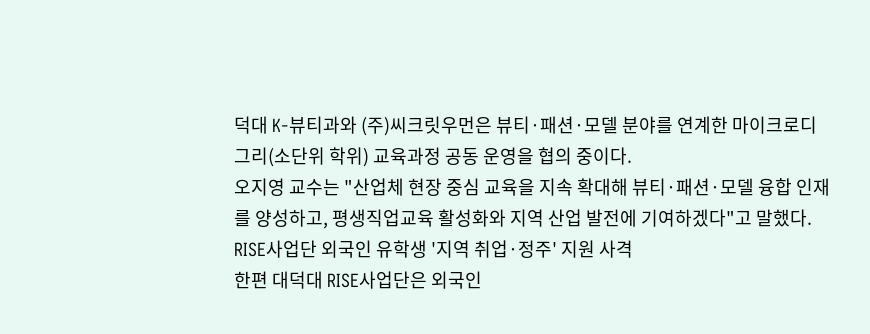덕대 K-뷰티과와 (주)씨크릿우먼은 뷰티·패션·모델 분야를 연계한 마이크로디그리(소단위 학위) 교육과정 공동 운영을 협의 중이다.
오지영 교수는 "산업체 현장 중심 교육을 지속 확대해 뷰티·패션·모델 융합 인재를 양성하고, 평생직업교육 활성화와 지역 산업 발전에 기여하겠다"고 말했다.
RISE사업단 외국인 유학생 '지역 취업·정주' 지원 사격
한편 대덕대 RISE사업단은 외국인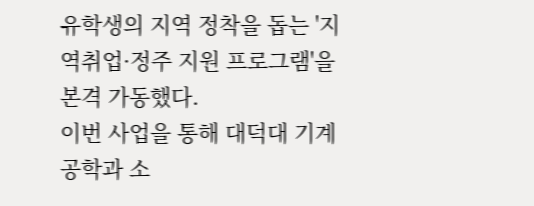유학생의 지역 정착을 돕는 '지역취업·정주 지원 프로그램'을 본격 가동했다.
이번 사업을 통해 대덕대 기계공학과 소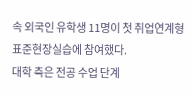속 외국인 유학생 11명이 첫 취업연계형 표준현장실습에 참여했다.
대학 측은 전공 수업 단계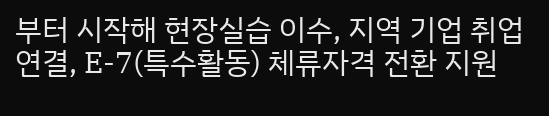부터 시작해 현장실습 이수, 지역 기업 취업 연결, E-7(특수활동) 체류자격 전환 지원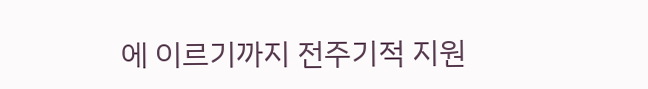에 이르기까지 전주기적 지원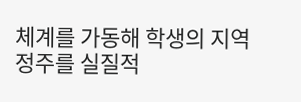체계를 가동해 학생의 지역 정주를 실질적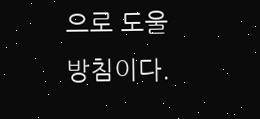으로 도울 방침이다.